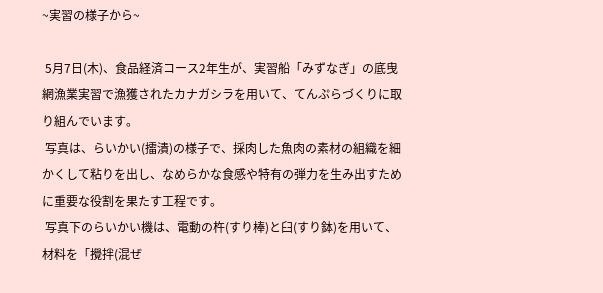~実習の様子から~

 5月7日(木)、食品経済コース2年生が、実習船「みずなぎ」の底曳網漁業実習で漁獲されたカナガシラを用いて、てんぷらづくりに取り組んでいます。
 写真は、らいかい(擂潰)の様子で、採肉した魚肉の素材の組織を細かくして粘りを出し、なめらかな食感や特有の弾力を生み出すために重要な役割を果たす工程です。
 写真下のらいかい機は、電動の杵(すり棒)と臼(すり鉢)を用いて、材料を「攪拌(混ぜ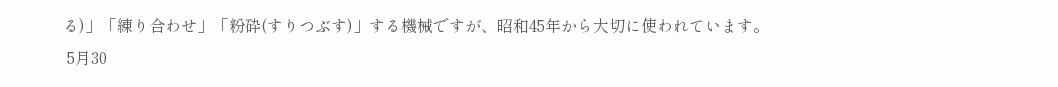る)」「練り合わせ」「粉砕(すりつぶす)」する機械ですが、昭和45年から大切に使われています。
 5月30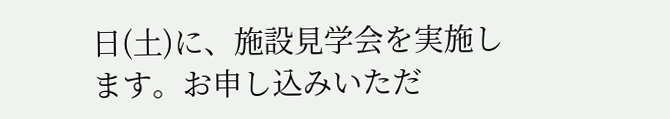日(土)に、施設見学会を実施します。お申し込みいただ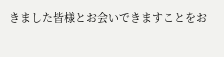きました皆様とお会いできますことをお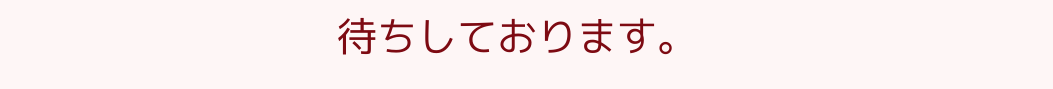待ちしております。